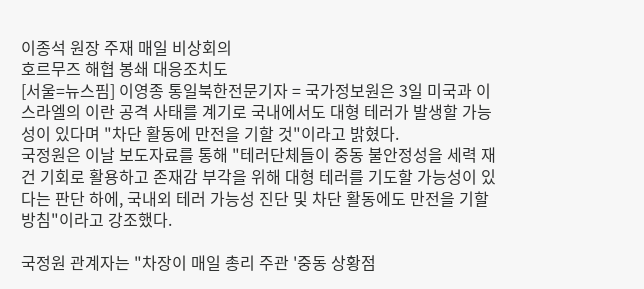이종석 원장 주재 매일 비상회의
호르무즈 해협 봉쇄 대응조치도
[서울=뉴스핌] 이영종 통일북한전문기자 = 국가정보원은 3일 미국과 이스라엘의 이란 공격 사태를 계기로 국내에서도 대형 테러가 발생할 가능성이 있다며 "차단 활동에 만전을 기할 것"이라고 밝혔다.
국정원은 이날 보도자료를 통해 "테러단체들이 중동 불안정성을 세력 재건 기회로 활용하고 존재감 부각을 위해 대형 테러를 기도할 가능성이 있다는 판단 하에, 국내외 테러 가능성 진단 및 차단 활동에도 만전을 기할 방침"이라고 강조했다.

국정원 관계자는 "차장이 매일 총리 주관 '중동 상황점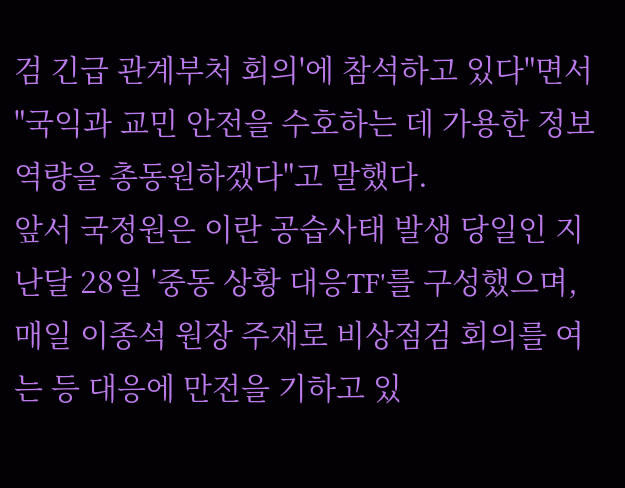검 긴급 관계부처 회의'에 참석하고 있다"면서 "국익과 교민 안전을 수호하는 데 가용한 정보역량을 총동원하겠다"고 말했다.
앞서 국정원은 이란 공습사태 발생 당일인 지난달 28일 '중동 상황 대응TF'를 구성했으며, 매일 이종석 원장 주재로 비상점검 회의를 여는 등 대응에 만전을 기하고 있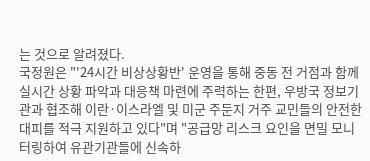는 것으로 알려졌다.
국정원은 "'24시간 비상상황반' 운영을 통해 중동 전 거점과 함께 실시간 상황 파악과 대응책 마련에 주력하는 한편, 우방국 정보기관과 협조해 이란·이스라엘 및 미군 주둔지 거주 교민들의 안전한 대피를 적극 지원하고 있다"며 "공급망 리스크 요인을 면밀 모니터링하여 유관기관들에 신속하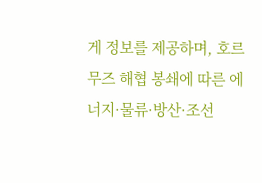게 정보를 제공하며, 호르무즈 해협 봉쇄에 따른 에너지·물류·방산·조선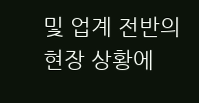및 업계 전반의 현장 상황에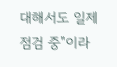대해서도 일제 점검 중"이라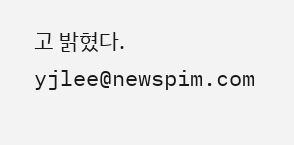고 밝혔다.
yjlee@newspim.com